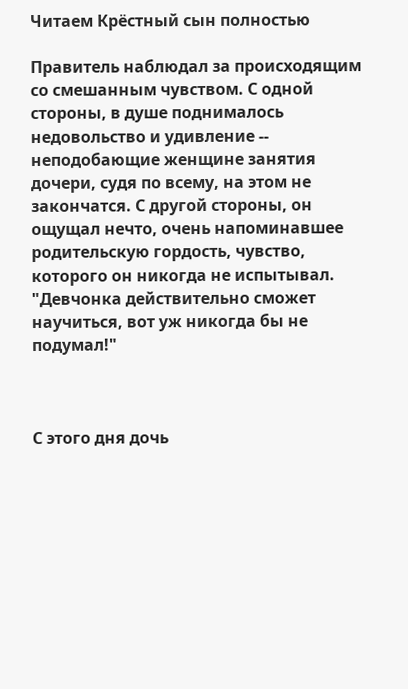Читаем Крёстный сын полностью

Правитель наблюдал за происходящим со смешанным чувством. С одной стороны, в душе поднималось недовольство и удивление -- неподобающие женщине занятия дочери, судя по всему, на этом не закончатся. С другой стороны, он ощущал нечто, очень напоминавшее родительскую гордость, чувство, которого он никогда не испытывал. "Девчонка действительно сможет научиться, вот уж никогда бы не подумал!"



С этого дня дочь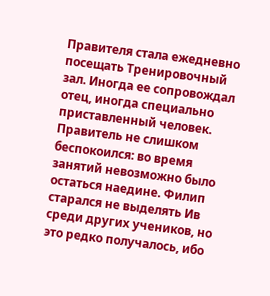Правителя стала ежедневно посещать Тренировочный зал. Иногда ее сопровождал отец, иногда специально приставленный человек. Правитель не слишком беспокоился: во время занятий невозможно было остаться наедине. Филип старался не выделять Ив среди других учеников, но это редко получалось, ибо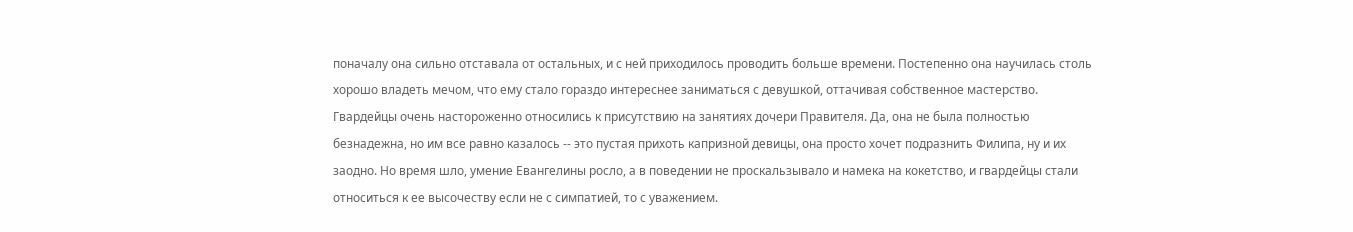поначалу она сильно отставала от остальных, и с ней приходилось проводить больше времени. Постепенно она научилась столь хорошо владеть мечом, что ему стало гораздо интереснее заниматься с девушкой, оттачивая собственное мастерство. Гвардейцы очень настороженно относились к присутствию на занятиях дочери Правителя. Да, она не была полностью безнадежна, но им все равно казалось -- это пустая прихоть капризной девицы, она просто хочет подразнить Филипа, ну и их заодно. Но время шло, умение Евангелины росло, а в поведении не проскальзывало и намека на кокетство, и гвардейцы стали относиться к ее высочеству если не с симпатией, то с уважением.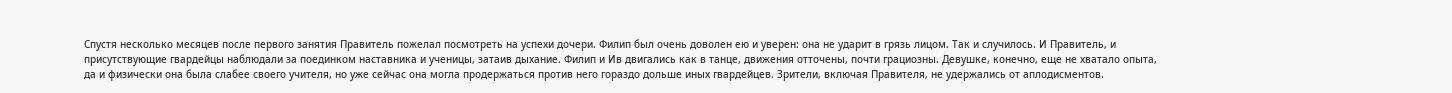Спустя несколько месяцев после первого занятия Правитель пожелал посмотреть на успехи дочери. Филип был очень доволен ею и уверен: она не ударит в грязь лицом. Так и случилось. И Правитель, и присутствующие гвардейцы наблюдали за поединком наставника и ученицы, затаив дыхание. Филип и Ив двигались как в танце, движения отточены, почти грациозны. Девушке, конечно, еще не хватало опыта, да и физически она была слабее своего учителя, но уже сейчас она могла продержаться против него гораздо дольше иных гвардейцев. Зрители, включая Правителя, не удержались от аплодисментов.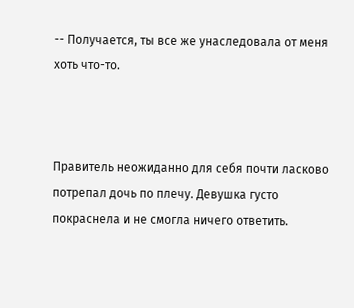-- Получается, ты все же унаследовала от меня хоть что-то.



Правитель неожиданно для себя почти ласково потрепал дочь по плечу. Девушка густо покраснела и не смогла ничего ответить.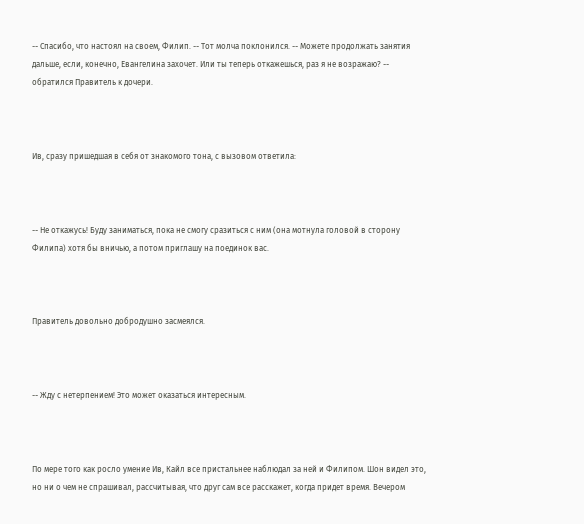-- Спасибо, что настоял на своем, Филип. -- Тот молча поклонился. -- Можете продолжать занятия дальше, если, конечно, Евангелина захочет. Или ты теперь откажешься, раз я не возражаю? -- обратился Правитель к дочери.



Ив, сразу пришедшая в себя от знакомого тона, с вызовом ответила:



-- Не откажусь! Буду заниматься, пока не смогу сразиться с ним (она мотнула головой в сторону Филипа) хотя бы вничью, а потом приглашу на поединок вас.



Правитель довольно добродушно засмеялся.



-- Жду с нетерпением! Это может оказаться интересным.



По мере того как росло умение Ив, Кайл все пристальнее наблюдал за ней и Филипом. Шон видел это, но ни о чем не спрашивал, рассчитывая, что друг сам все расскажет, когда придет время. Вечером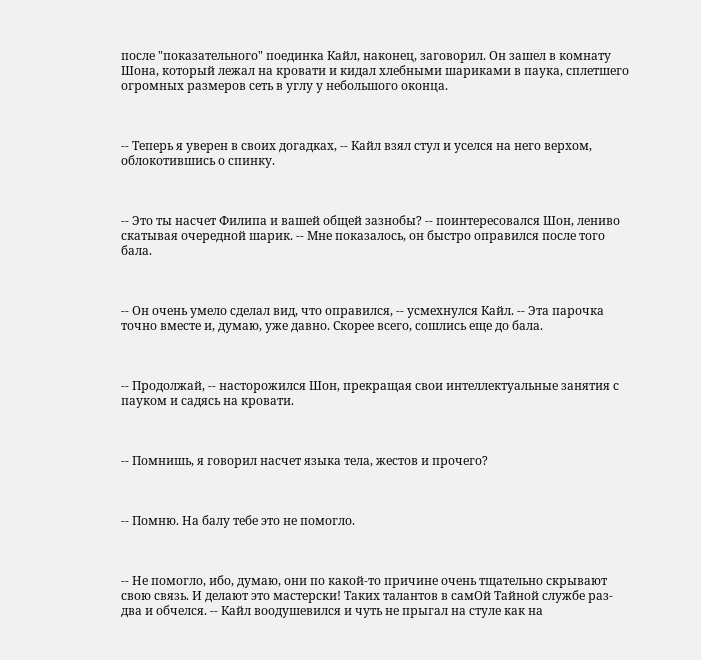после "показательного" поединка Кайл, наконец, заговорил. Он зашел в комнату Шона, который лежал на кровати и кидал хлебными шариками в паука, сплетшего огромных размеров сеть в углу у небольшого оконца.



-- Теперь я уверен в своих догадках, -- Кайл взял стул и уселся на него верхом, облокотившись о спинку.



-- Это ты насчет Филипа и вашей общей зазнобы? -- поинтересовался Шон, лениво скатывая очередной шарик. -- Мне показалось, он быстро оправился после того бала.



-- Он очень умело сделал вид, что оправился, -- усмехнулся Кайл. -- Эта парочка точно вместе и, думаю, уже давно. Скорее всего, сошлись еще до бала.



-- Продолжай, -- насторожился Шон, прекращая свои интеллектуальные занятия с пауком и садясь на кровати.



-- Помнишь, я говорил насчет языка тела, жестов и прочего?



-- Помню. На балу тебе это не помогло.



-- Не помогло, ибо, думаю, они по какой-то причине очень тщательно скрывают свою связь. И делают это мастерски! Таких талантов в самОй Тайной службе раз-два и обчелся. -- Кайл воодушевился и чуть не прыгал на стуле как на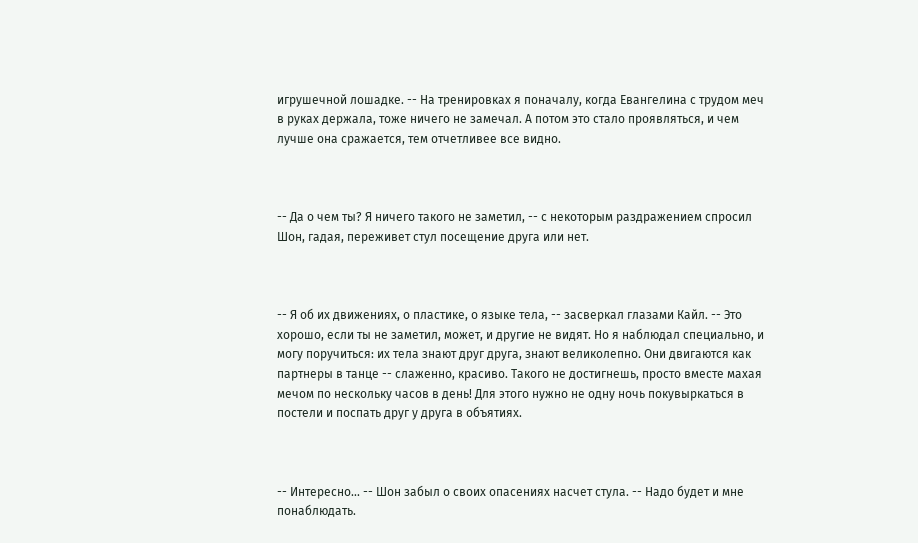игрушечной лошадке. -- На тренировках я поначалу, когда Евангелина с трудом меч в руках держала, тоже ничего не замечал. А потом это стало проявляться, и чем лучше она сражается, тем отчетливее все видно.



-- Да о чем ты? Я ничего такого не заметил, -- с некоторым раздражением спросил Шон, гадая, переживет стул посещение друга или нет.



-- Я об их движениях, о пластике, о языке тела, -- засверкал глазами Кайл. -- Это хорошо, если ты не заметил, может, и другие не видят. Но я наблюдал специально, и могу поручиться: их тела знают друг друга, знают великолепно. Они двигаются как партнеры в танце -- слаженно, красиво. Такого не достигнешь, просто вместе махая мечом по нескольку часов в день! Для этого нужно не одну ночь покувыркаться в постели и поспать друг у друга в объятиях.



-- Интересно... -- Шон забыл о своих опасениях насчет стула. -- Надо будет и мне понаблюдать.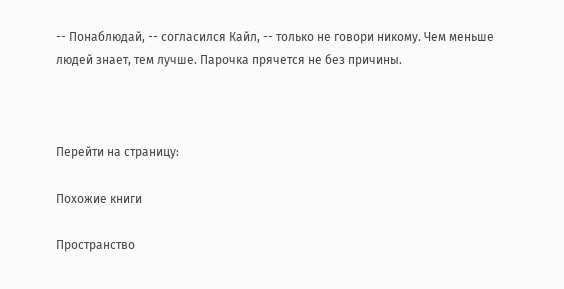-- Понаблюдай, -- согласился Кайл, -- только не говори никому. Чем меньше людей знает, тем лучше. Парочка прячется не без причины.



Перейти на страницу:

Похожие книги

Пространство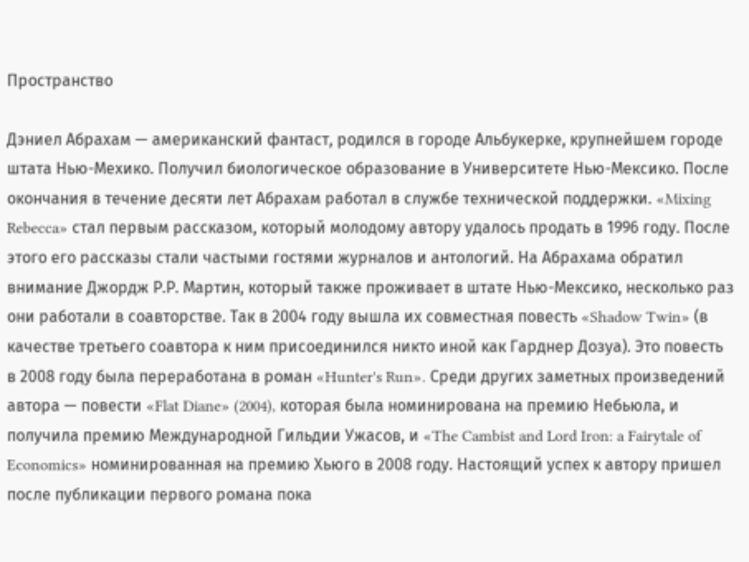Пространство

Дэниел Абрахам — американский фантаст, родился в городе Альбукерке, крупнейшем городе штата Нью-Мехико. Получил биологическое образование в Университете Нью-Мексико. После окончания в течение десяти лет Абрахам работал в службе технической поддержки. «Mixing Rebecca» стал первым рассказом, который молодому автору удалось продать в 1996 году. После этого его рассказы стали частыми гостями журналов и антологий. На Абрахама обратил внимание Джордж Р.Р. Мартин, который также проживает в штате Нью-Мексико, несколько раз они работали в соавторстве. Так в 2004 году вышла их совместная повесть «Shadow Twin» (в качестве третьего соавтора к ним присоединился никто иной как Гарднер Дозуа). Это повесть в 2008 году была переработана в роман «Hunter's Run». Среди других заметных произведений автора — повести «Flat Diane» (2004), которая была номинирована на премию Небьюла, и получила премию Международной Гильдии Ужасов, и «The Cambist and Lord Iron: a Fairytale of Economics» номинированная на премию Хьюго в 2008 году. Настоящий успех к автору пришел после публикации первого романа пока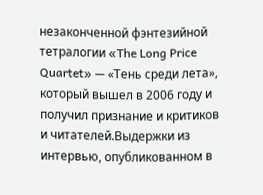незаконченной фэнтезийной тетралогии «The Long Price Quartet» — «Тень среди лета», который вышел в 2006 году и получил признание и критиков и читателей.Выдержки из интервью, опубликованном в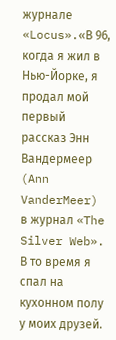журнале «Locus».«В 96, когда я жил в Нью-Йорке, я продал мой первый рассказ Энн Вандермеер (Ann VanderMeer) в журнал «The Silver Web». В то время я спал на кухонном полу у моих друзей.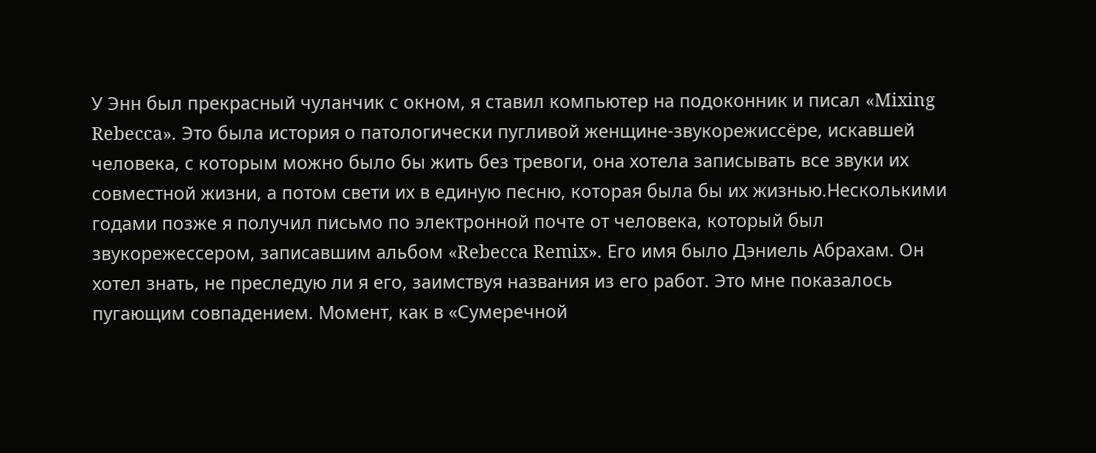У Энн был прекрасный чуланчик с окном, я ставил компьютер на подоконник и писал «Mixing Rebecca». Это была история о патологически пугливой женщине-звукорежиссёре, искавшей человека, с которым можно было бы жить без тревоги, она хотела записывать все звуки их совместной жизни, а потом свети их в единую песню, которая была бы их жизнью.Несколькими годами позже я получил письмо по электронной почте от человека, который был звукорежессером, записавшим альбом «Rebecca Remix». Его имя было Дэниель Абрахам. Он хотел знать, не преследую ли я его, заимствуя названия из его работ. Это мне показалось пугающим совпадением. Момент, как в «Сумеречной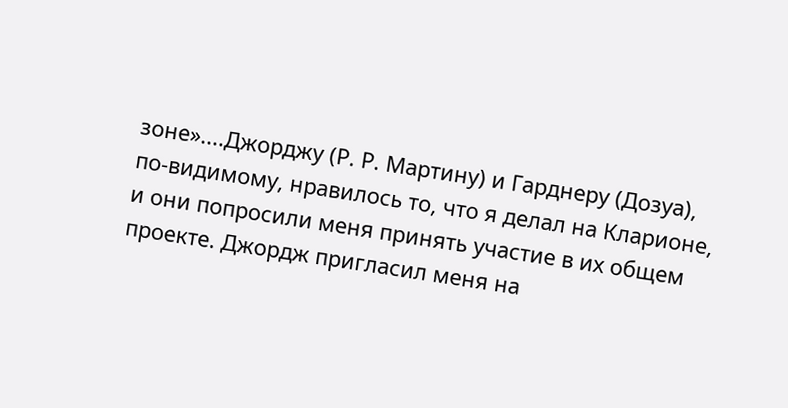зоне»....Джорджу (Р. Р. Мартину) и Гарднеру (Дозуа), по-видимому, нравилось то, что я делал на Кларионе, и они попросили меня принять участие в их общем проекте. Джордж пригласил меня на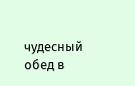чудесный обед в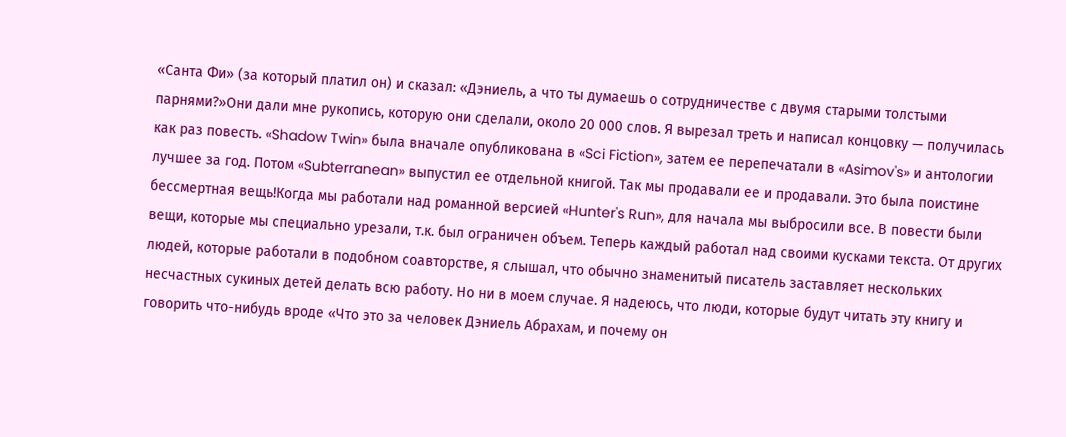«Санта Фи» (за который платил он) и сказал: «Дэниель, а что ты думаешь о сотрудничестве с двумя старыми толстыми парнями?»Они дали мне рукопись, которую они сделали, около 20 000 слов. Я вырезал треть и написал концовку — получилась как раз повесть. «Shadow Twin» была вначале опубликована в «Sci Fiction», затем ее перепечатали в «Asimov's» и антологии лучшее за год. Потом «Subterranean» выпустил ее отдельной книгой. Так мы продавали ее и продавали. Это была поистине бессмертная вещь!Когда мы работали над романной версией «Hunter's Run», для начала мы выбросили все. В повести были вещи, которые мы специально урезали, т.к. был ограничен объем. Теперь каждый работал над своими кусками текста. От других людей, которые работали в подобном соавторстве, я слышал, что обычно знаменитый писатель заставляет нескольких несчастных сукиных детей делать всю работу. Но ни в моем случае. Я надеюсь, что люди, которые будут читать эту книгу и говорить что-нибудь вроде «Что это за человек Дэниель Абрахам, и почему он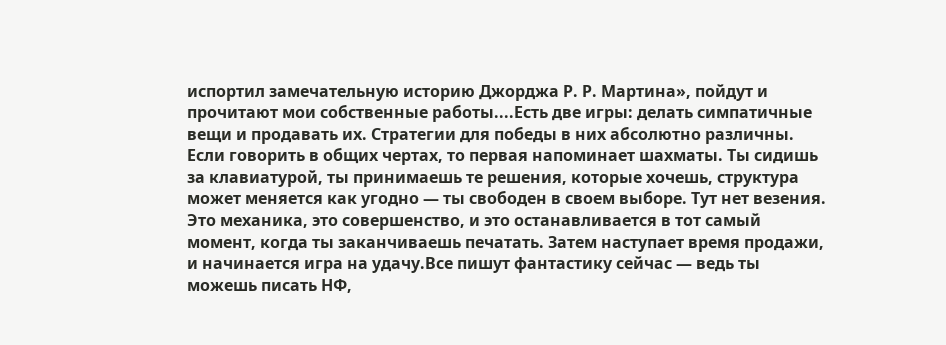испортил замечательную историю Джорджа Р. Р. Мартина», пойдут и прочитают мои собственные работы....Есть две игры: делать симпатичные вещи и продавать их. Стратегии для победы в них абсолютно различны. Если говорить в общих чертах, то первая напоминает шахматы. Ты сидишь за клавиатурой, ты принимаешь те решения, которые хочешь, структура может меняется как угодно — ты свободен в своем выборе. Тут нет везения. Это механика, это совершенство, и это останавливается в тот самый момент, когда ты заканчиваешь печатать. Затем наступает время продажи, и начинается игра на удачу.Все пишут фантастику сейчас — ведь ты можешь писать НФ,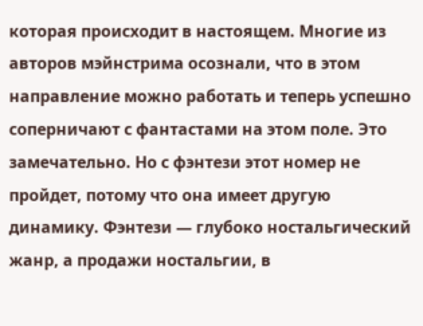которая происходит в настоящем. Многие из авторов мэйнстрима осознали, что в этом направление можно работать и теперь успешно соперничают с фантастами на этом поле. Это замечательно. Но с фэнтези этот номер не пройдет, потому что она имеет другую динамику. Фэнтези — глубоко ностальгический жанр, а продажи ностальгии, в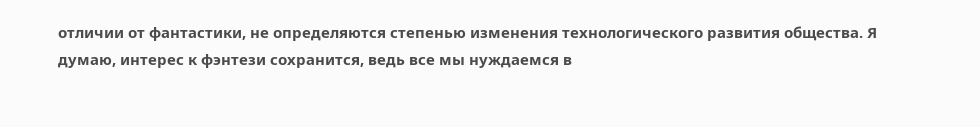отличии от фантастики, не определяются степенью изменения технологического развития общества. Я думаю, интерес к фэнтези сохранится, ведь все мы нуждаемся в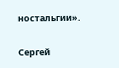ностальгии».

Сергей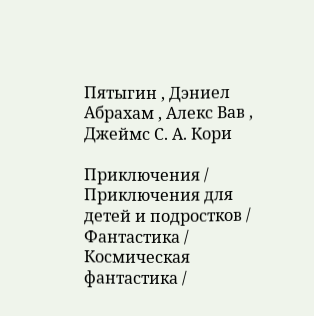Пятыгин , Дэниел Абрахам , Алекс Вав , Джеймс С. А. Кори

Приключения / Приключения для детей и подростков / Фантастика / Космическая фантастика /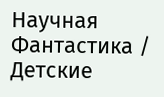Научная Фантастика / Детские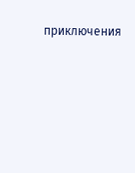приключения